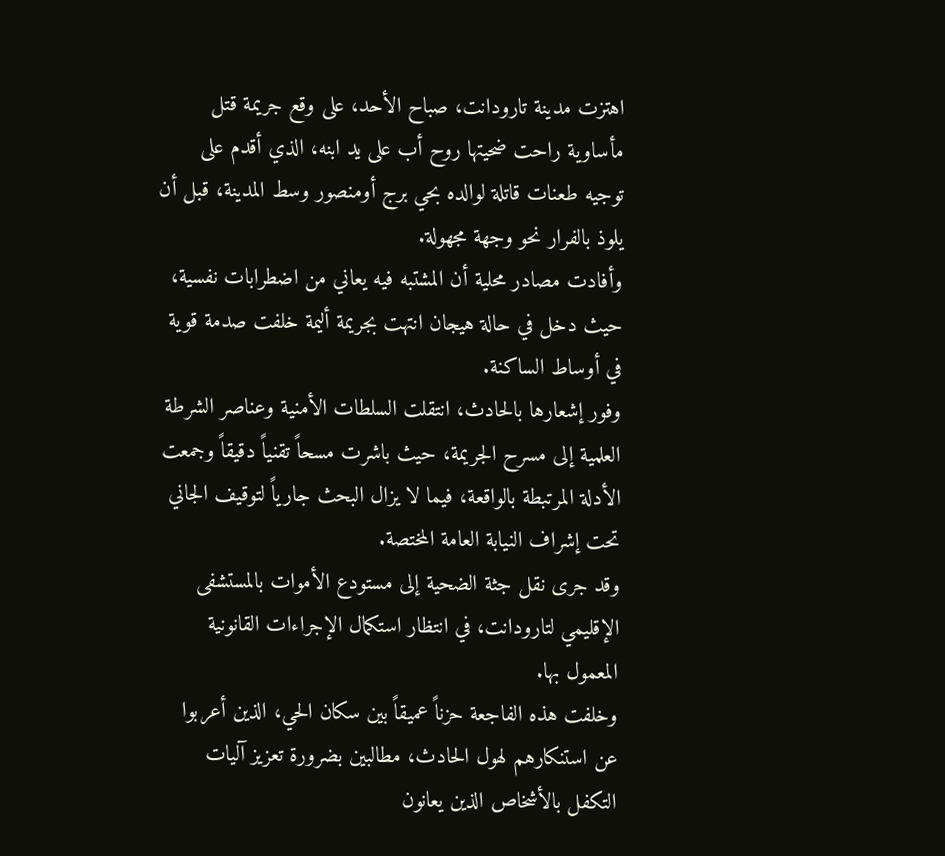اهتزت مدينة تارودانت، صباح الأحد، على وقع جريمة قتل مأساوية راحت ضحيتها روح أب على يد ابنه، الذي أقدم على توجيه طعنات قاتلة لوالده بحي برج أومنصور وسط المدينة، قبل أن يلوذ بالفرار نحو وجهة مجهولة.
وأفادت مصادر محلية أن المشتبه فيه يعاني من اضطرابات نفسية، حيث دخل في حالة هيجان انتهت بجريمة أليمة خلفت صدمة قوية في أوساط الساكنة.
وفور إشعارها بالحادث، انتقلت السلطات الأمنية وعناصر الشرطة العلمية إلى مسرح الجريمة، حيث باشرت مسحاً تقنياً دقيقاً وجمعت الأدلة المرتبطة بالواقعة، فيما لا يزال البحث جارياً لتوقيف الجاني تحت إشراف النيابة العامة المختصة.
وقد جرى نقل جثة الضحية إلى مستودع الأموات بالمستشفى الإقليمي لتارودانت، في انتظار استكمال الإجراءات القانونية المعمول بها.
وخلفت هذه الفاجعة حزناً عميقاً بين سكان الحي، الذين أعربوا عن استنكارهم لهول الحادث، مطالبين بضرورة تعزيز آليات التكفل بالأشخاص الذين يعانون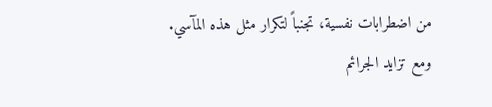من اضطرابات نفسية، تجنباً لتكرار مثل هذه المآسي.
ومع تزايد الجرائم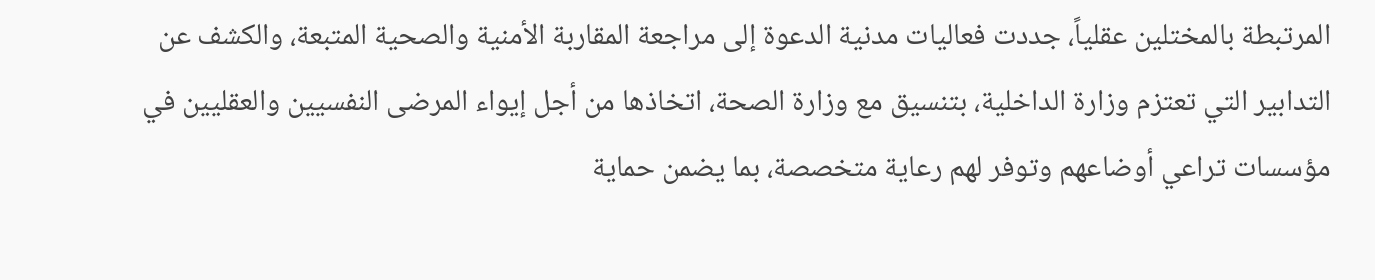المرتبطة بالمختلين عقلياً، جددت فعاليات مدنية الدعوة إلى مراجعة المقاربة الأمنية والصحية المتبعة، والكشف عن التدابير التي تعتزم وزارة الداخلية، بتنسيق مع وزارة الصحة، اتخاذها من أجل إيواء المرضى النفسيين والعقليين في مؤسسات تراعي أوضاعهم وتوفر لهم رعاية متخصصة، بما يضمن حماية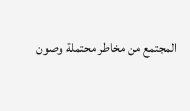المجتمع من مخاطر محتملة وصون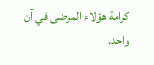كرامة هؤلاء المرضى في آن واحد.